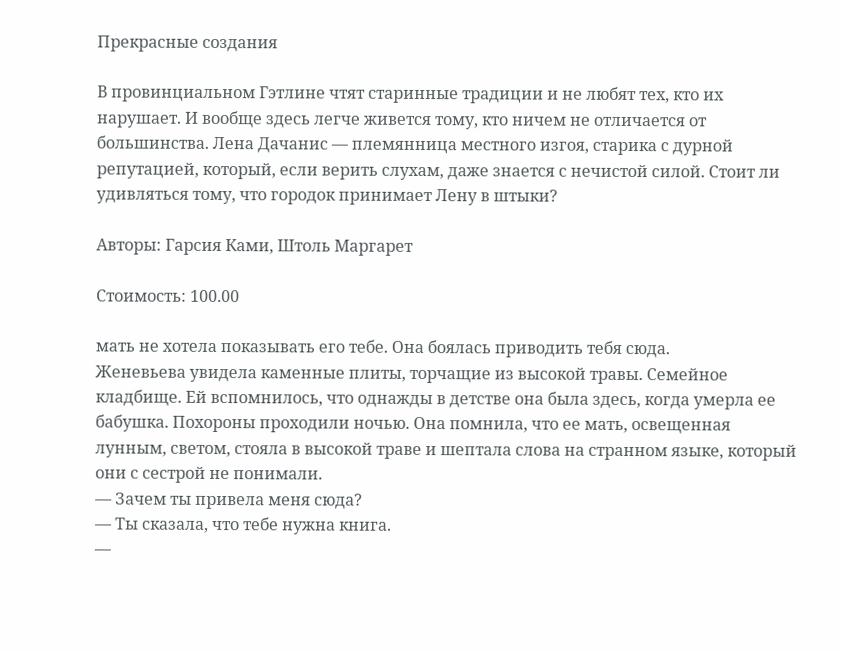Прекрасные создания

В провинциальном Гэтлине чтят старинные традиции и не любят тех, кто их нарушает. И вообще здесь легче живется тому, кто ничем не отличается от большинства. Лена Дачанис — племянница местного изгоя, старика с дурной репутацией, который, если верить слухам, даже знается с нечистой силой. Стоит ли удивляться тому, что городок принимает Лену в штыки?

Авторы: Гарсия Ками, Штоль Маргарет

Стоимость: 100.00

мать не хотела показывать его тебе. Она боялась приводить тебя сюда.
Женевьева увидела каменные плиты, торчащие из высокой травы. Семейное кладбище. Ей вспомнилось, что однажды в детстве она была здесь, когда умерла ее бабушка. Похороны проходили ночью. Она помнила, что ее мать, освещенная лунным, светом, стояла в высокой траве и шептала слова на странном языке, который они с сестрой не понимали.
— Зачем ты привела меня сюда?
— Ты сказала, что тебе нужна книга.
—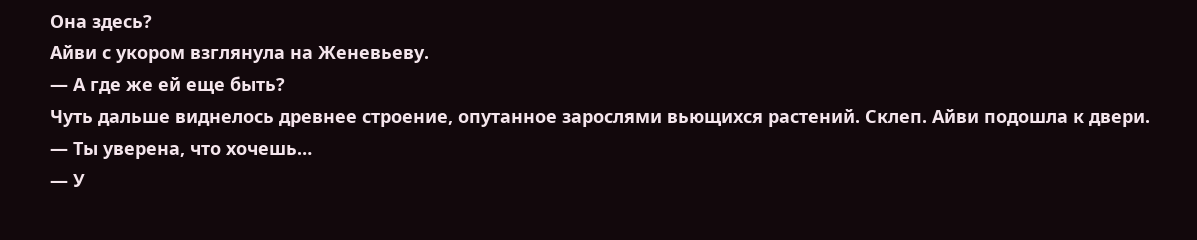Она здесь?
Айви с укором взглянула на Женевьеву.
— А где же ей еще быть?
Чуть дальше виднелось древнее строение, опутанное зарослями вьющихся растений. Склеп. Айви подошла к двери.
— Ты уверена, что хочешь…
— У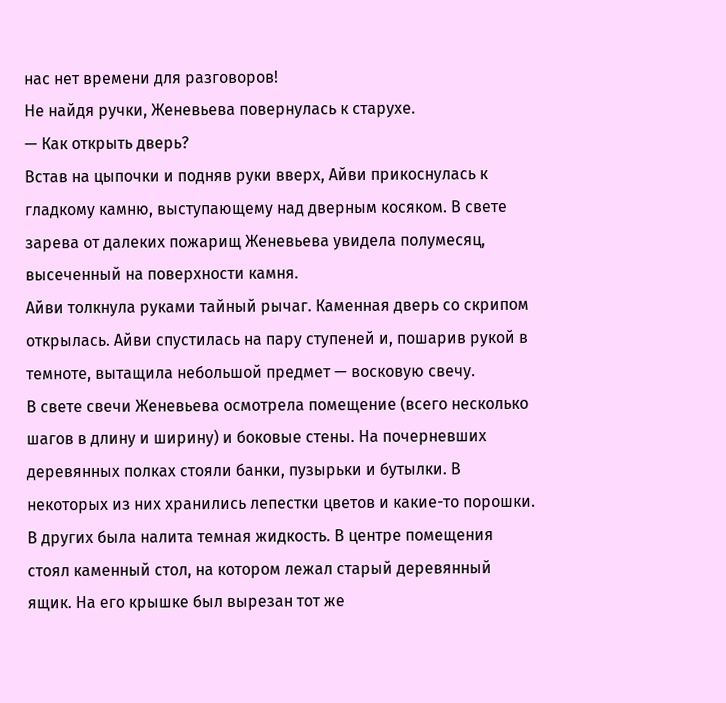нас нет времени для разговоров!
Не найдя ручки, Женевьева повернулась к старухе.
— Как открыть дверь?
Встав на цыпочки и подняв руки вверх, Айви прикоснулась к гладкому камню, выступающему над дверным косяком. В свете зарева от далеких пожарищ Женевьева увидела полумесяц, высеченный на поверхности камня.
Айви толкнула руками тайный рычаг. Каменная дверь со скрипом открылась. Айви спустилась на пару ступеней и, пошарив рукой в темноте, вытащила небольшой предмет — восковую свечу.
В свете свечи Женевьева осмотрела помещение (всего несколько шагов в длину и ширину) и боковые стены. На почерневших деревянных полках стояли банки, пузырьки и бутылки. В некоторых из них хранились лепестки цветов и какие-то порошки. В других была налита темная жидкость. В центре помещения стоял каменный стол, на котором лежал старый деревянный ящик. На его крышке был вырезан тот же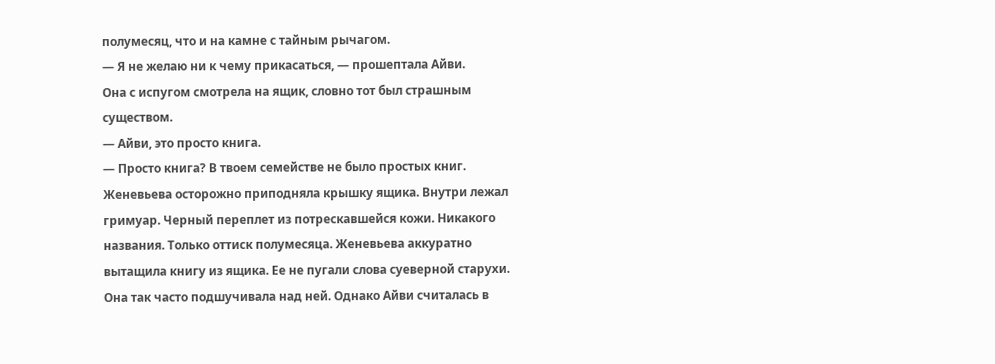полумесяц, что и на камне с тайным рычагом.
— Я не желаю ни к чему прикасаться, — прошептала Айви.
Она с испугом смотрела на ящик, словно тот был страшным существом.
— Айви, это просто книга.
— Просто книга? В твоем семействе не было простых книг.
Женевьева осторожно приподняла крышку ящика. Внутри лежал гримуар. Черный переплет из потрескавшейся кожи. Никакого названия. Только оттиск полумесяца. Женевьева аккуратно вытащила книгу из ящика. Ее не пугали слова суеверной старухи. Она так часто подшучивала над ней. Однако Айви считалась в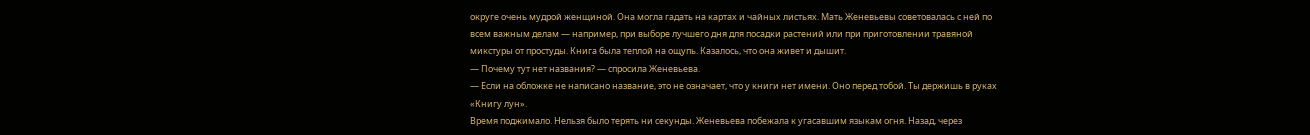округе очень мудрой женщиной. Она могла гадать на картах и чайных листьях. Мать Женевьевы советовалась с ней по всем важным делам — например, при выборе лучшего дня для посадки растений или при приготовлении травяной микстуры от простуды. Книга была теплой на ощупь. Казалось, что она живет и дышит.
— Почему тут нет названия? — спросила Женевьева.
— Если на обложке не написано название, это не означает, что у книги нет имени. Оно перед тобой. Ты держишь в руках «Книгу лун».
Время поджимало. Нельзя было терять ни секунды. Женевьева побежала к угасавшим языкам огня. Назад, через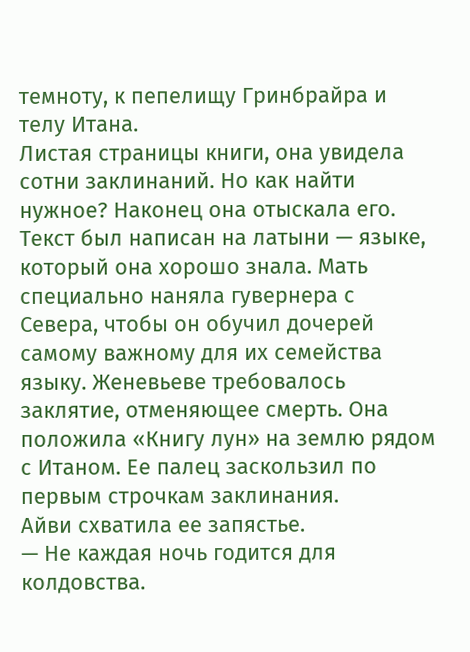темноту, к пепелищу Гринбрайра и телу Итана.
Листая страницы книги, она увидела сотни заклинаний. Но как найти нужное? Наконец она отыскала его. Текст был написан на латыни — языке, который она хорошо знала. Мать специально наняла гувернера с Севера, чтобы он обучил дочерей самому важному для их семейства языку. Женевьеве требовалось заклятие, отменяющее смерть. Она положила «Книгу лун» на землю рядом с Итаном. Ее палец заскользил по первым строчкам заклинания.
Айви схватила ее запястье.
— Не каждая ночь годится для колдовства.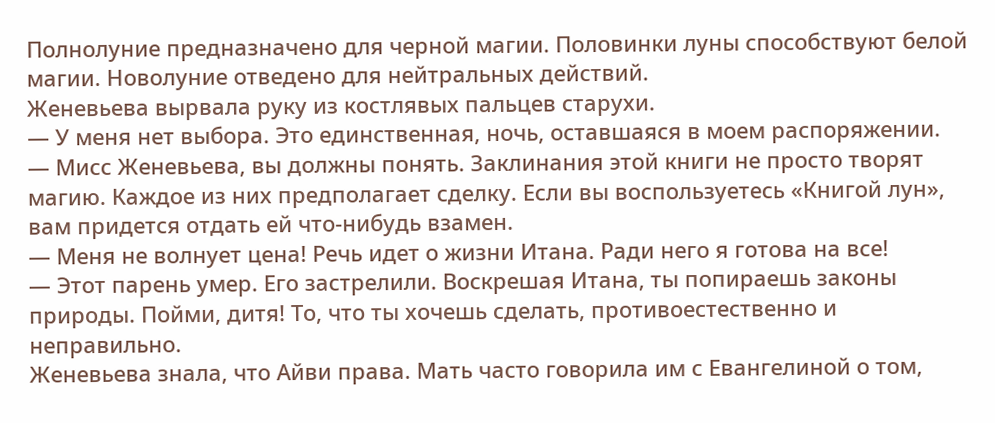Полнолуние предназначено для черной магии. Половинки луны способствуют белой магии. Новолуние отведено для нейтральных действий.
Женевьева вырвала руку из костлявых пальцев старухи.
— У меня нет выбора. Это единственная, ночь, оставшаяся в моем распоряжении.
— Мисс Женевьева, вы должны понять. Заклинания этой книги не просто творят магию. Каждое из них предполагает сделку. Если вы воспользуетесь «Книгой лун», вам придется отдать ей что-нибудь взамен.
— Меня не волнует цена! Речь идет о жизни Итана. Ради него я готова на все!
— Этот парень умер. Его застрелили. Воскрешая Итана, ты попираешь законы природы. Пойми, дитя! То, что ты хочешь сделать, противоестественно и неправильно.
Женевьева знала, что Айви права. Мать часто говорила им с Евангелиной о том,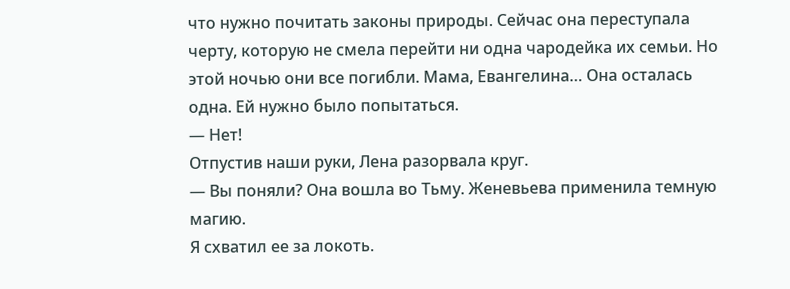что нужно почитать законы природы. Сейчас она переступала черту, которую не смела перейти ни одна чародейка их семьи. Но этой ночью они все погибли. Мама, Евангелина… Она осталась одна. Ей нужно было попытаться.
— Нет!
Отпустив наши руки, Лена разорвала круг.
— Вы поняли? Она вошла во Тьму. Женевьева применила темную магию.
Я схватил ее за локоть.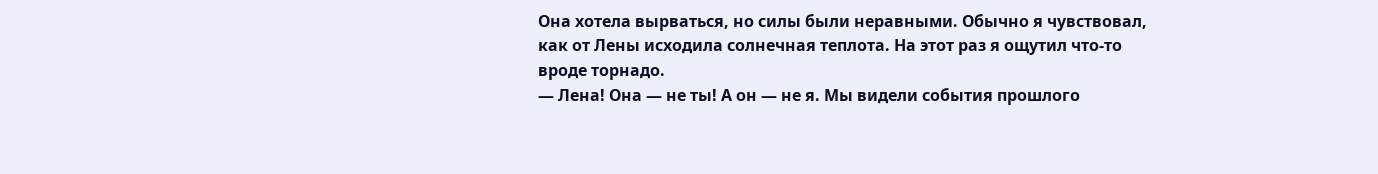Она хотела вырваться, но силы были неравными. Обычно я чувствовал, как от Лены исходила солнечная теплота. На этот раз я ощутил что-то вроде торнадо.
— Лена! Она — не ты! А он — не я. Мы видели события прошлого